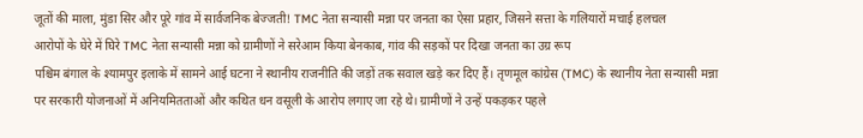जूतों की माला, मुंडा सिर और पूरे गांव में सार्वजनिक बेज्जती! TMC नेता सन्यासी मन्ना पर जनता का ऐसा प्रहार, जिसने सत्ता के गलियारों मचाई हलचल
आरोपों के घेरे में घिरे TMC नेता सन्यासी मन्ना को ग्रामीणों ने सरेआम किया बेनकाब, गांव की सड़कों पर दिखा जनता का उग्र रूप
पश्चिम बंगाल के श्यामपुर इलाके में सामने आई घटना ने स्थानीय राजनीति की जड़ों तक सवाल खड़े कर दिए हैं। तृणमूल कांग्रेस (TMC) के स्थानीय नेता सन्यासी मन्ना पर सरकारी योजनाओं में अनियमितताओं और कथित धन वसूली के आरोप लगाए जा रहे थे। ग्रामीणों ने उन्हें पकड़कर पहले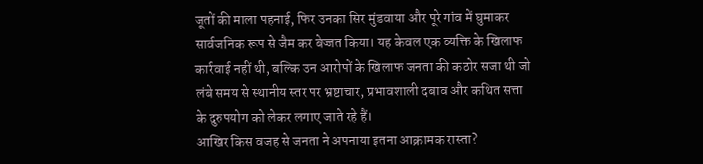जूतों की माला पहनाई, फिर उनका सिर मुंडवाया और पूरे गांव में घुमाकर सार्वजनिक रूप से जैम कर बेज्जत किया। यह केवल एक व्यक्ति के खिलाफ कार्रवाई नहीं थी, बल्कि उन आरोपों के खिलाफ जनता की कठोर सजा थी जो लंबे समय से स्थानीय स्तर पर भ्रष्टाचार, प्रभावशाली दबाव और कथित सत्ता के दुरुपयोग को लेकर लगाए जाते रहे हैं।
आखिर किस वजह से जनता ने अपनाया इतना आक्रामक रास्ता?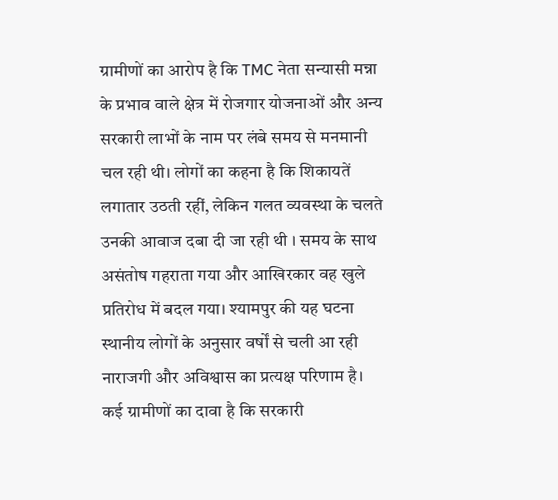ग्रामीणों का आरोप है कि TMC नेता सन्यासी मन्ना के प्रभाव वाले क्षेत्र में रोजगार योजनाओं और अन्य सरकारी लाभों के नाम पर लंबे समय से मनमानी चल रही थी। लोगों का कहना है कि शिकायतें लगातार उठती रहीं, लेकिन गलत व्यवस्था के चलते उनकी आवाज दबा दी जा रही थी । समय के साथ असंतोष गहराता गया और आखिरकार वह खुले प्रतिरोध में बदल गया। श्यामपुर की यह घटना स्थानीय लोगों के अनुसार वर्षों से चली आ रही नाराजगी और अविश्वास का प्रत्यक्ष परिणाम है।
कई ग्रामीणों का दावा है कि सरकारी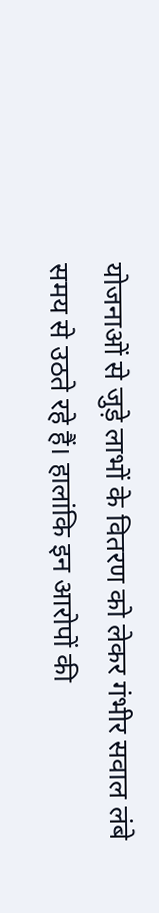योजनाओं से जुड़े लाभों के वितरण को लेकर गंभीर सवाल लंबे समय से उठते रहे हैं। हालांकि इन आरोपों की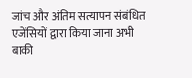जांच और अंतिम सत्यापन संबंधित एजेंसियों द्वारा किया जाना अभी बाकी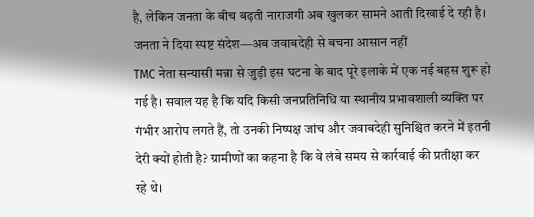है, लेकिन जनता के बीच बढ़ती नाराजगी अब खुलकर सामने आती दिखाई दे रही है।
जनता ने दिया स्पष्ट संदेश—अब जवाबदेही से बचना आसान नहीं
TMC नेता सन्यासी मन्ना से जुड़ी इस घटना के बाद पूरे इलाके में एक नई बहस शुरू हो गई है। सवाल यह है कि यदि किसी जनप्रतिनिधि या स्थानीय प्रभावशाली व्यक्ति पर गंभीर आरोप लगते हैं, तो उनकी निष्पक्ष जांच और जवाबदेही सुनिश्चित करने में इतनी देरी क्यों होती है? ग्रामीणों का कहना है कि वे लंबे समय से कार्रवाई की प्रतीक्षा कर रहे थे।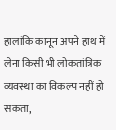हालांकि कानून अपने हाथ में लेना किसी भी लोकतांत्रिक व्यवस्था का विकल्प नहीं हो सकता,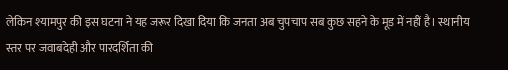लेकिन श्यामपुर की इस घटना ने यह जरूर दिखा दिया कि जनता अब चुपचाप सब कुछ सहने के मूड में नहीं है। स्थानीय स्तर पर जवाबदेही और पारदर्शिता की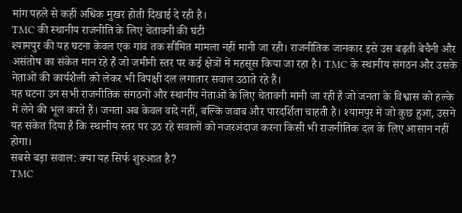मांग पहले से कहीं अधिक मुखर होती दिखाई दे रही है।
TMC की स्थानीय राजनीति के लिए चेतावनी की घंटी
श्यामपुर की यह घटना केवल एक गांव तक सीमित मामला नहीं मानी जा रही। राजनीतिक जानकार इसे उस बढ़ती बेचैनी और असंतोष का संकेत मान रहे हैं जो जमीनी स्तर पर कई क्षेत्रों में महसूस किया जा रहा है। TMC के स्थानीय संगठन और उसके नेताओं की कार्यशैली को लेकर भी विपक्षी दल लगातार सवाल उठाते रहे हैं।
यह घटना उन सभी राजनीतिक संगठनों और स्थानीय नेताओं के लिए चेतावनी मानी जा रही है जो जनता के विश्वास को हल्के में लेने की भूल करते हैं। जनता अब केवल वादे नहीं, बल्कि जवाब और पारदर्शिता चाहती है। श्यामपुर में जो कुछ हुआ, उसने यह संकेत दिया है कि स्थानीय स्तर पर उठ रहे सवालों को नजरअंदाज करना किसी भी राजनीतिक दल के लिए आसान नहीं होगा।
सबसे बड़ा सवाल: क्या यह सिर्फ शुरुआत है?
TMC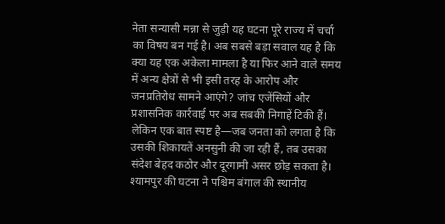नेता सन्यासी मन्ना से जुड़ी यह घटना पूरे राज्य में चर्चा का विषय बन गई है। अब सबसे बड़ा सवाल यह है कि क्या यह एक अकेला मामला है या फिर आने वाले समय में अन्य क्षेत्रों से भी इसी तरह के आरोप और जनप्रतिरोध सामने आएंगे? जांच एजेंसियों और प्रशासनिक कार्रवाई पर अब सबकी निगाहें टिकी हैं।
लेकिन एक बात स्पष्ट है—जब जनता को लगता है कि उसकी शिकायतें अनसुनी की जा रही हैं, तब उसका संदेश बेहद कठोर और दूरगामी असर छोड़ सकता है। श्यामपुर की घटना ने पश्चिम बंगाल की स्थानीय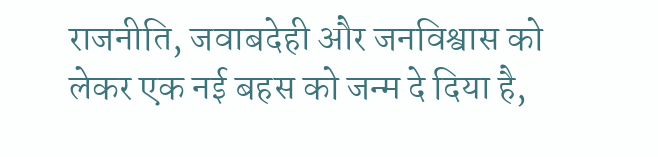राजनीति, जवाबदेही और जनविश्वास को लेकर एक नई बहस को जन्म दे दिया है,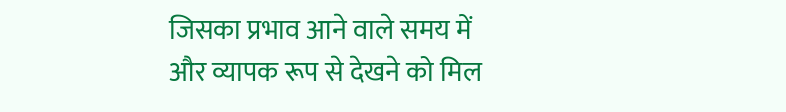जिसका प्रभाव आने वाले समय में और व्यापक रूप से देखने को मिल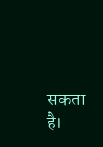सकता है।